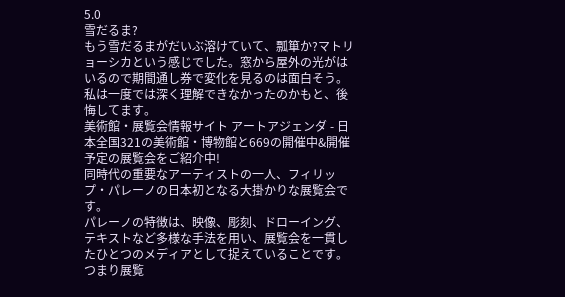5.0
雪だるま?
もう雪だるまがだいぶ溶けていて、瓢箪か?マトリョーシカという感じでした。窓から屋外の光がはいるので期間通し券で変化を見るのは面白そう。私は一度では深く理解できなかったのかもと、後悔してます。
美術館・展覧会情報サイト アートアジェンダ - 日本全国321の美術館・博物館と669の開催中&開催予定の展覧会をご紹介中!
同時代の重要なアーティストの一人、フィリップ・パレーノの日本初となる大掛かりな展覧会です。
パレーノの特徴は、映像、彫刻、ドローイング、テキストなど多様な手法を用い、展覧会を一貫したひとつのメディアとして捉えていることです。
つまり展覧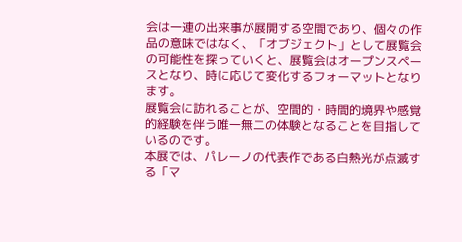会は一連の出来事が展開する空間であり、個々の作品の意味ではなく、「オブジェクト」として展覧会の可能性を探っていくと、展覧会はオープンスペースとなり、時に応じて変化するフォーマットとなります。
展覧会に訪れることが、空間的・時間的境界や感覚的経験を伴う唯一無二の体験となることを目指しているのです。
本展では、パレーノの代表作である白熱光が点滅する「マ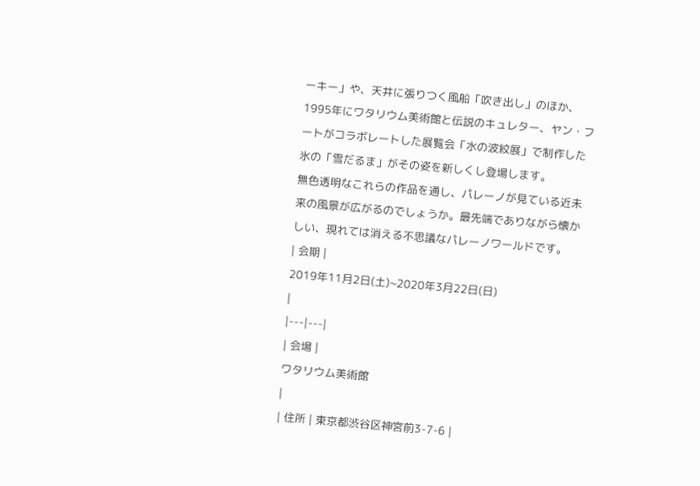ーキー」や、天井に張りつく風船「吹き出し」のほか、1995年にワタリウム美術館と伝説のキュレター、ヤン・フートがコラボレートした展覧会「水の波紋展」で制作した氷の「雪だるま」がその姿を新しくし登場します。
無色透明なこれらの作品を通し、パレーノが見ている近未来の風景が広がるのでしょうか。最先端でありながら懐かしい、現れては消える不思議なパレーノワールドです。
| 会期 |
2019年11月2日(土)~2020年3月22日(日)
|
|---|---|
| 会場 |
ワタリウム美術館
|
| 住所 | 東京都渋谷区神宮前3-7-6 |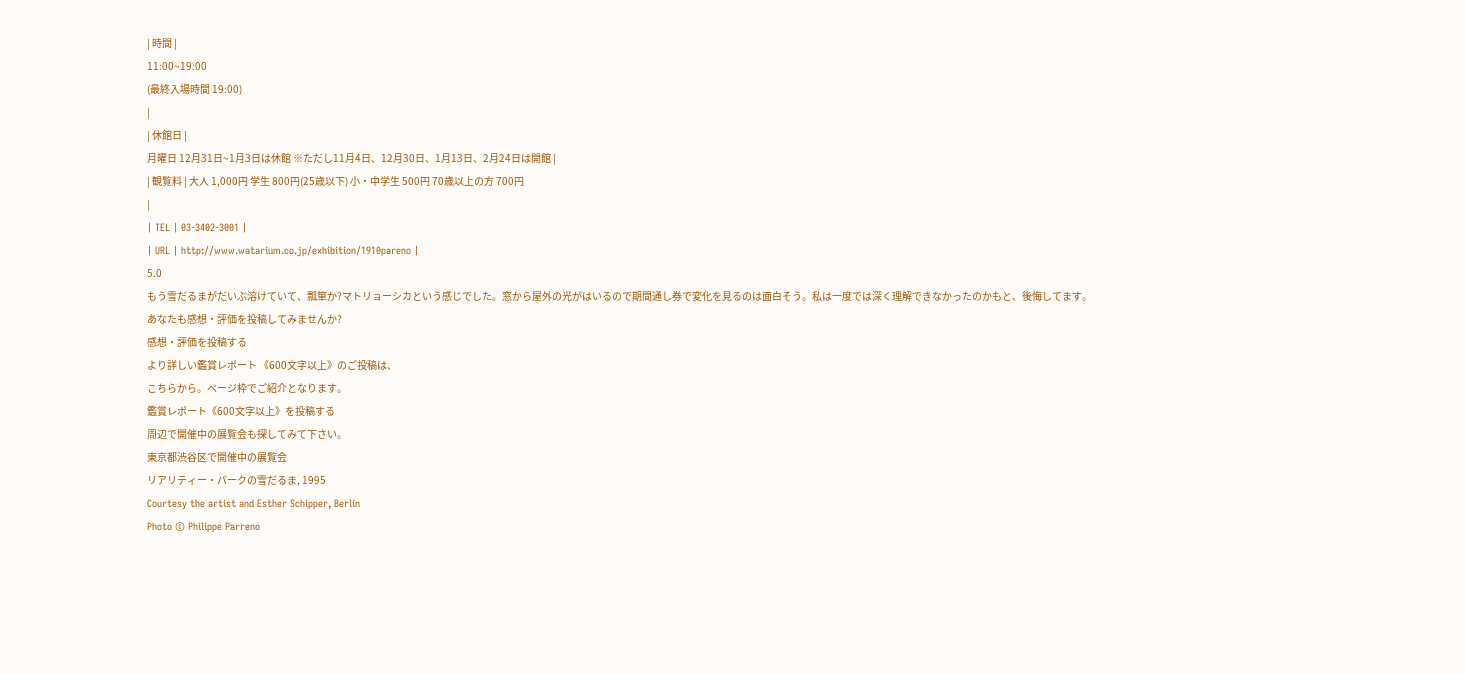| 時間 |
11:00~19:00
(最終入場時間 19:00)
|
| 休館日 |
月曜日 12月31日~1月3日は休館 ※ただし11月4日、12月30日、1月13日、2月24日は開館 |
| 観覧料 | 大人 1,000円 学生 800円(25歳以下) 小・中学生 500円 70歳以上の方 700円
|
| TEL | 03-3402-3001 |
| URL | http://www.watarium.co.jp/exhibition/1910pareno |
5.0
もう雪だるまがだいぶ溶けていて、瓢箪か?マトリョーシカという感じでした。窓から屋外の光がはいるので期間通し券で変化を見るのは面白そう。私は一度では深く理解できなかったのかもと、後悔してます。
あなたも感想・評価を投稿してみませんか?
感想・評価を投稿する
より詳しい鑑賞レポート 《600文字以上》のご投稿は、
こちらから。ページ枠でご紹介となります。
鑑賞レポート《600文字以上》を投稿する
周辺で開催中の展覧会も探してみて下さい。
東京都渋谷区で開催中の展覧会
リアリティー・パークの雪だるま, 1995
Courtesy the artist and Esther Schipper, Berlin
Photo © Philippe Parreno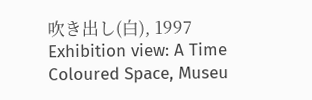吹き出し(白), 1997
Exhibition view: A Time Coloured Space, Museu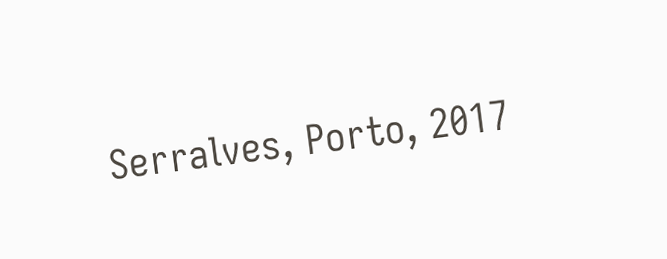Serralves, Porto, 2017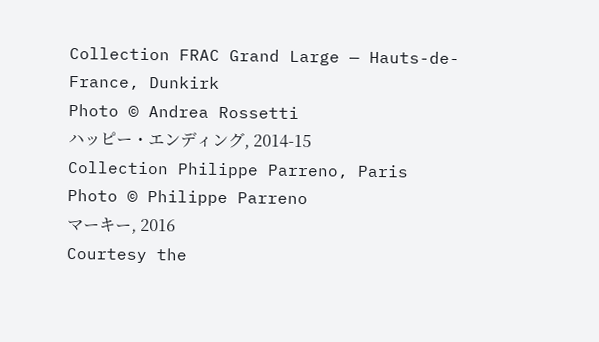Collection FRAC Grand Large — Hauts-de-France, Dunkirk
Photo © Andrea Rossetti
ハッピー・エンディング, 2014-15
Collection Philippe Parreno, Paris
Photo © Philippe Parreno
マーキー, 2016
Courtesy the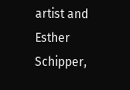artist and Esther Schipper,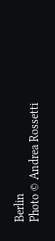Berlin
Photo © Andrea Rossetti